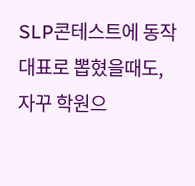SLP콘테스트에 동작 대표로 뽑혔을때도, 자꾸 학원으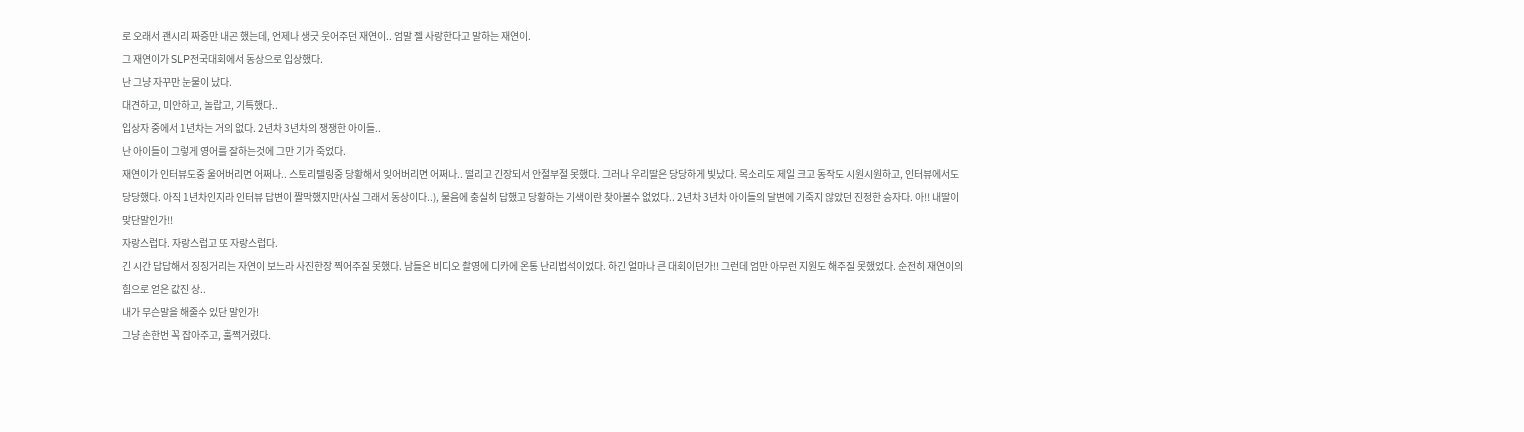로 오래서 괜시리 짜증만 내곤 했는데, 언제나 생긋 웃어주던 재연이.. 엄말 젤 사랑한다고 말하는 재연이.
그 재연이가 SLP전국대회에서 동상으로 입상했다.
난 그냥 자꾸만 눈물이 났다.
대견하고, 미안하고, 놀랍고, 기특했다..
입상자 중에서 1년차는 거의 없다. 2년차 3년차의 쟁쟁한 아이들..
난 아이들이 그렇게 영어를 잘하는것에 그만 기가 죽었다.
재연이가 인터뷰도중 울어버리면 어쩌나.. 스토리텔링중 당황해서 잊어버리면 어쩌나.. 떨리고 긴장되서 안절부절 못했다. 그러나 우리딸은 당당하게 빛났다. 목소리도 제일 크고 동작도 시원시원하고, 인터뷰에서도 당당했다. 아직 1년차인지라 인터뷰 답변이 짤막했지만(사실 그래서 동상이다..), 물음에 충실히 답했고 당황하는 기색이란 찾아볼수 없었다.. 2년차 3년차 아이들의 달변에 기죽지 않았던 진정한 승자다. 아!! 내딸이 맞단말인가!!
자랑스럽다. 자랑스럽고 또 자랑스럽다.
긴 시간 답답해서 징징거리는 자연이 보느라 사진한장 찍어주질 못했다. 남들은 비디오 촬영에 디카에 온통 난리법석이었다. 하긴 얼마나 큰 대회이던가!! 그런데 엄만 아무런 지원도 해주질 못했었다. 순전히 재연이의 힘으로 얻은 값진 상..
내가 무슨말을 해줄수 있단 말인가!
그냥 손한번 꼭 잡아주고, 훌쩍거렸다.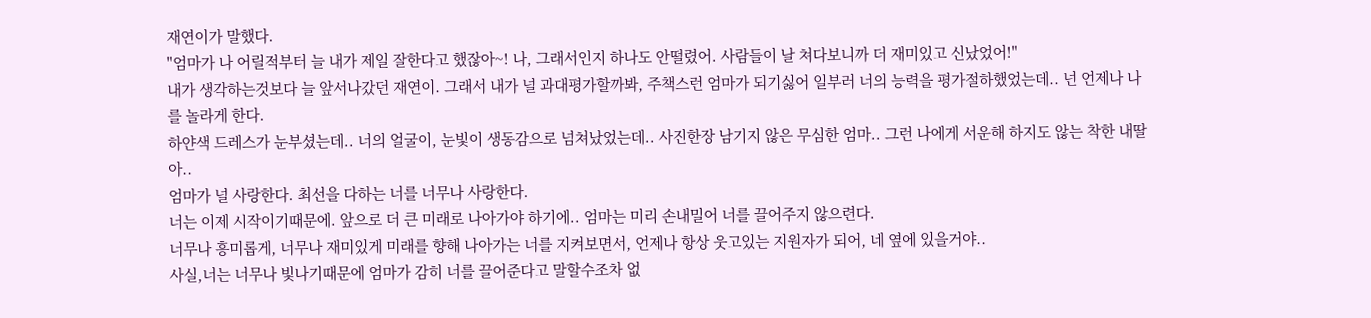재연이가 말했다.
"엄마가 나 어릴적부터 늘 내가 제일 잘한다고 했잖아~! 나, 그래서인지 하나도 안떨렸어. 사람들이 날 쳐다보니까 더 재미있고 신났었어!"
내가 생각하는것보다 늘 앞서나갔던 재연이. 그래서 내가 널 과대평가할까봐, 주책스런 엄마가 되기싫어 일부러 너의 능력을 평가절하했었는데.. 넌 언제나 나를 놀라게 한다.
하얀색 드레스가 눈부셨는데.. 너의 얼굴이, 눈빛이 생동감으로 넘쳐났었는데.. 사진한장 남기지 않은 무심한 엄마.. 그런 나에게 서운해 하지도 않는 착한 내딸아..
엄마가 널 사랑한다. 최선을 다하는 너를 너무나 사랑한다.
너는 이제 시작이기때문에. 앞으로 더 큰 미래로 나아가야 하기에.. 엄마는 미리 손내밀어 너를 끌어주지 않으련다.
너무나 흥미롭게, 너무나 재미있게 미래를 향해 나아가는 너를 지켜보면서, 언제나 항상 웃고있는 지원자가 되어, 네 옆에 있을거야..
사실,너는 너무나 빛나기때문에 엄마가 감히 너를 끌어준다고 말할수조차 없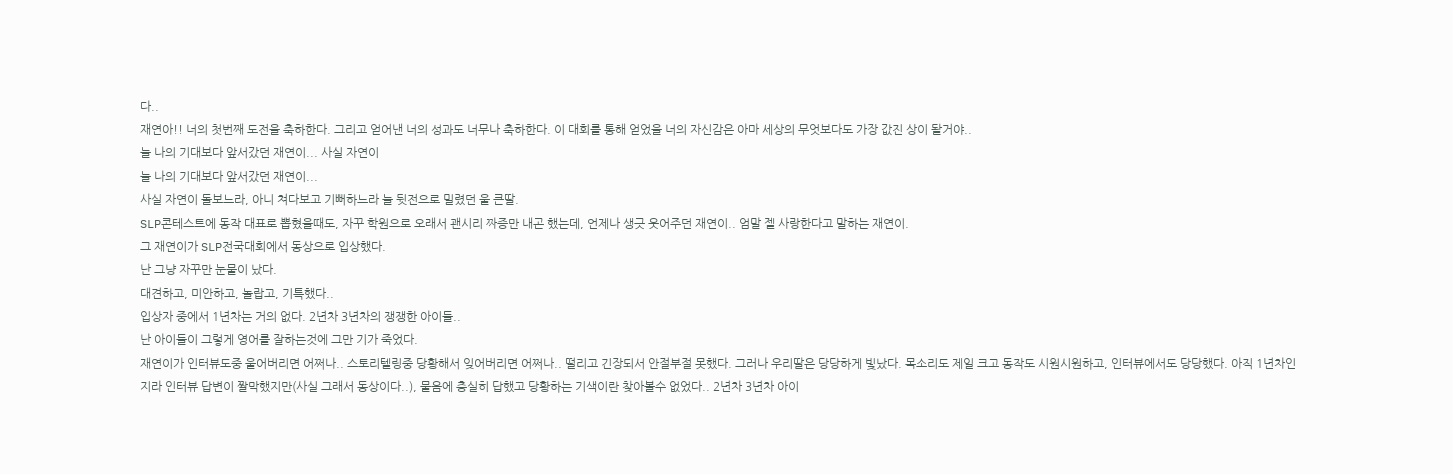다..
재연아!! 너의 첫번째 도전을 축하한다. 그리고 얻어낸 너의 성과도 너무나 축하한다. 이 대회를 통해 얻었을 너의 자신감은 아마 세상의 무엇보다도 가장 값진 상이 돨거야..
늘 나의 기대보다 앞서갔던 재연이... 사실 자연이
늘 나의 기대보다 앞서갔던 재연이...
사실 자연이 돌보느라, 아니 쳐다보고 기뻐하느라 늘 뒷전으로 밀렸던 울 큰딸.
SLP콘테스트에 동작 대표로 뽑혔을때도, 자꾸 학원으로 오래서 괜시리 짜증만 내곤 했는데, 언제나 생긋 웃어주던 재연이.. 엄말 젤 사랑한다고 말하는 재연이.
그 재연이가 SLP전국대회에서 동상으로 입상했다.
난 그냥 자꾸만 눈물이 났다.
대견하고, 미안하고, 놀랍고, 기특했다..
입상자 중에서 1년차는 거의 없다. 2년차 3년차의 쟁쟁한 아이들..
난 아이들이 그렇게 영어를 잘하는것에 그만 기가 죽었다.
재연이가 인터뷰도중 울어버리면 어쩌나.. 스토리텔링중 당황해서 잊어버리면 어쩌나.. 떨리고 긴장되서 안절부절 못했다. 그러나 우리딸은 당당하게 빛났다. 목소리도 제일 크고 동작도 시원시원하고, 인터뷰에서도 당당했다. 아직 1년차인지라 인터뷰 답변이 짤막했지만(사실 그래서 동상이다..), 물음에 충실히 답했고 당황하는 기색이란 찾아볼수 없었다.. 2년차 3년차 아이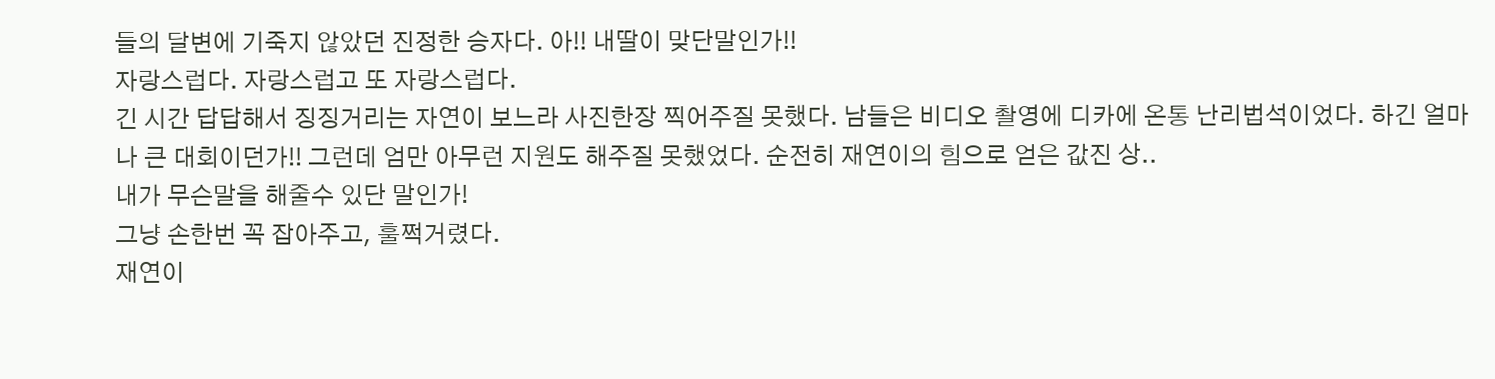들의 달변에 기죽지 않았던 진정한 승자다. 아!! 내딸이 맞단말인가!!
자랑스럽다. 자랑스럽고 또 자랑스럽다.
긴 시간 답답해서 징징거리는 자연이 보느라 사진한장 찍어주질 못했다. 남들은 비디오 촬영에 디카에 온통 난리법석이었다. 하긴 얼마나 큰 대회이던가!! 그런데 엄만 아무런 지원도 해주질 못했었다. 순전히 재연이의 힘으로 얻은 값진 상..
내가 무슨말을 해줄수 있단 말인가!
그냥 손한번 꼭 잡아주고, 훌쩍거렸다.
재연이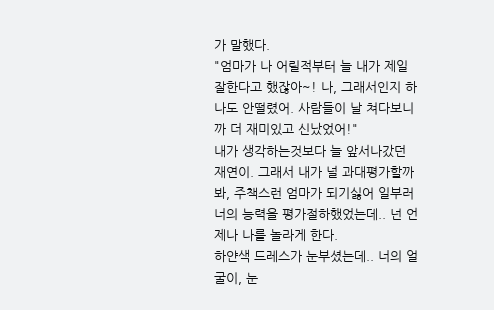가 말했다.
"엄마가 나 어릴적부터 늘 내가 제일 잘한다고 했잖아~! 나, 그래서인지 하나도 안떨렸어. 사람들이 날 쳐다보니까 더 재미있고 신났었어!"
내가 생각하는것보다 늘 앞서나갔던 재연이. 그래서 내가 널 과대평가할까봐, 주책스런 엄마가 되기싫어 일부러 너의 능력을 평가절하했었는데.. 넌 언제나 나를 놀라게 한다.
하얀색 드레스가 눈부셨는데.. 너의 얼굴이, 눈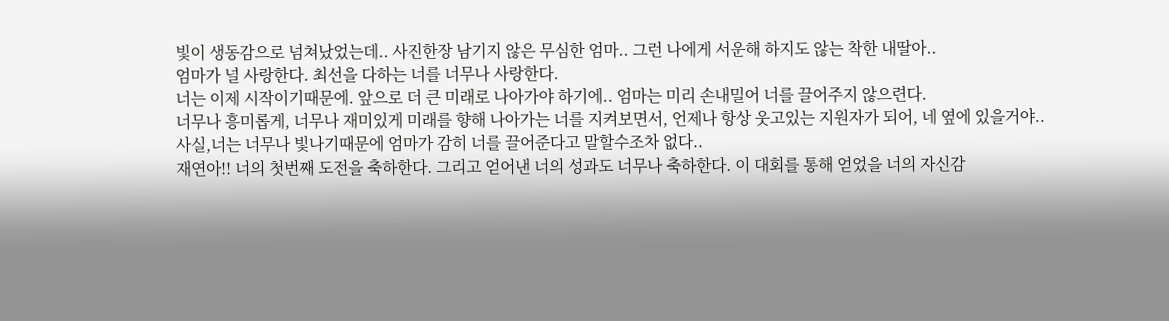빛이 생동감으로 넘쳐났었는데.. 사진한장 남기지 않은 무심한 엄마.. 그런 나에게 서운해 하지도 않는 착한 내딸아..
엄마가 널 사랑한다. 최선을 다하는 너를 너무나 사랑한다.
너는 이제 시작이기때문에. 앞으로 더 큰 미래로 나아가야 하기에.. 엄마는 미리 손내밀어 너를 끌어주지 않으련다.
너무나 흥미롭게, 너무나 재미있게 미래를 향해 나아가는 너를 지켜보면서, 언제나 항상 웃고있는 지원자가 되어, 네 옆에 있을거야..
사실,너는 너무나 빛나기때문에 엄마가 감히 너를 끌어준다고 말할수조차 없다..
재연아!! 너의 첫번째 도전을 축하한다. 그리고 얻어낸 너의 성과도 너무나 축하한다. 이 대회를 통해 얻었을 너의 자신감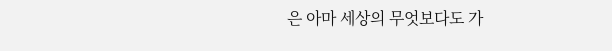은 아마 세상의 무엇보다도 가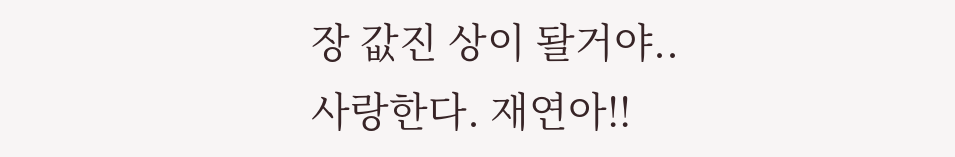장 값진 상이 돨거야..
사랑한다. 재연아!!